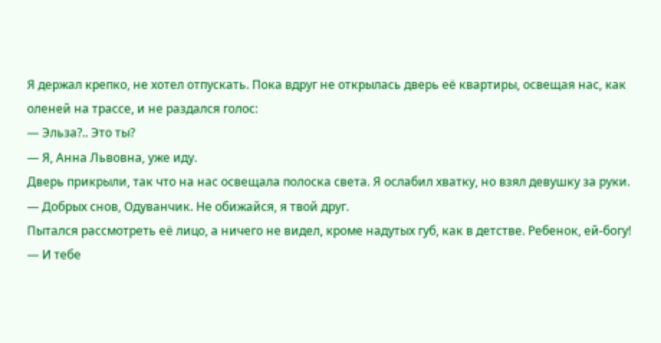Я держал крепко, не хотел отпускать. Пока вдруг не открылась дверь её квартиры, освещая нас, как оленей на трассе, и не раздался голос:
— Эльза?.. Это ты?
— Я, Анна Львовна, уже иду.
Дверь прикрыли, так что на нас освещала полоска света. Я ослабил хватку, но взял девушку за руки.
— Добрых снов, Одуванчик. Не обижайся, я твой друг.
Пытался рассмотреть её лицо, а ничего не видел, кроме надутых губ, как в детстве. Ребенок, ей-богу!
— И тебе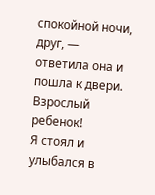спокойной ночи, друг, — ответила она и пошла к двери.
Взрослый ребенок!
Я стоял и улыбался в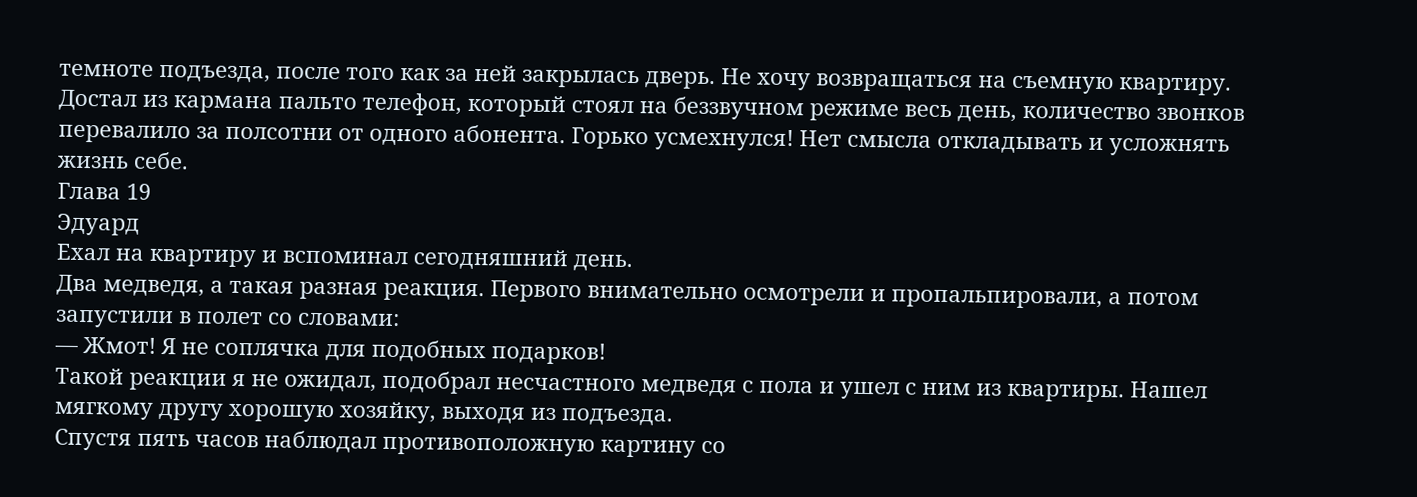темноте подъезда, после того как за ней закрылась дверь. Не хочу возвращаться на съемную квартиру. Достал из кармана пальто телефон, который стоял на беззвучном режиме весь день, количество звонков перевалило за полсотни от одного абонента. Горько усмехнулся! Нет смысла откладывать и усложнять жизнь себе.
Глава 19
Эдуард
Ехал на квартиру и вспоминал сегодняшний день.
Два медведя, а такая разная реакция. Первого внимательно осмотрели и пропальпировали, а потом запустили в полет со словами:
— Жмот! Я не соплячка для подобных подарков!
Такой реакции я не ожидал, подобрал несчастного медведя с пола и ушел с ним из квартиры. Нашел мягкому другу хорошую хозяйку, выходя из подъезда.
Спустя пять часов наблюдал противоположную картину со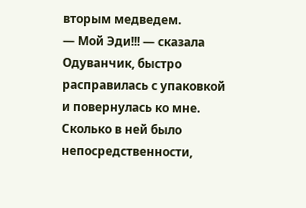вторым медведем.
— Мой Эди!!! — сказала Одуванчик, быстро расправилась с упаковкой и повернулась ко мне. Сколько в ней было непосредственности,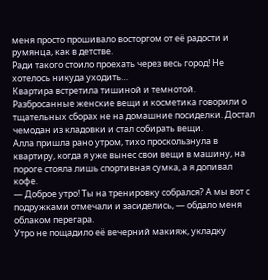меня просто прошивало восторгом от её радости и румянца, как в детстве.
Ради такого стоило проехать через весь город! Не хотелось никуда уходить…
Квартира встретила тишиной и темнотой. Разбросанные женские вещи и косметика говорили о тщательных сборах не на домашние посиделки. Достал чемодан из кладовки и стал собирать вещи.
Алла пришла рано утром, тихо проскользнула в квартиру, когда я уже вынес свои вещи в машину, на пороге стояла лишь спортивная сумка, а я допивал кофе.
— Доброе утро! Ты на тренировку собрался? А мы вот с подружками отмечали и засиделись, — обдало меня облаком перегара.
Утро не пощадило её вечерний макияж, укладку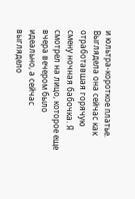и юльтра-короткое платье. Выглядела она сейчас как отработавшая горячую смену ночная бабочка. Я смотрел на лицо, которое еще вчера вечером было идеально, а сейчас выглядело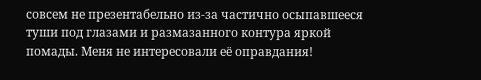совсем не презентабельно из-за частично осыпавшееся туши под глазами и размазанного контура яркой помады. Меня не интересовали её оправдания!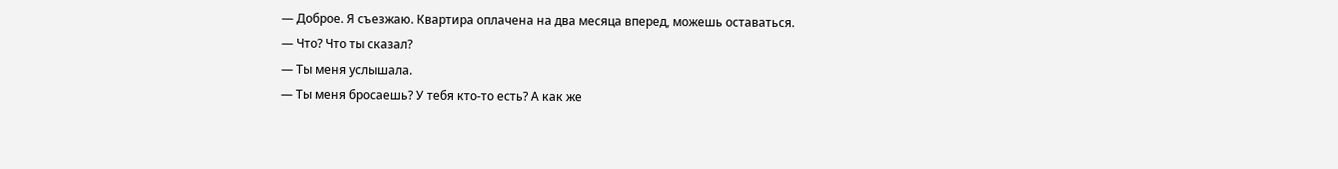— Доброе. Я съезжаю. Квартира оплачена на два месяца вперед, можешь оставаться.
— Что? Что ты сказал?
— Ты меня услышала.
— Ты меня бросаешь? У тебя кто-то есть? А как же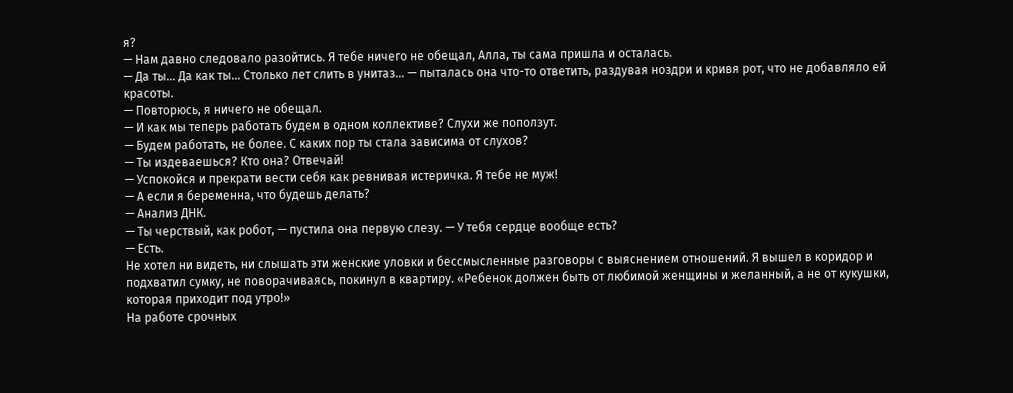я?
— Нам давно следовало разойтись. Я тебе ничего не обещал, Алла, ты сама пришла и осталась.
— Да ты… Да как ты… Столько лет слить в унитаз… — пыталась она что-то ответить, раздувая ноздри и кривя рот, что не добавляло ей красоты.
— Повторюсь, я ничего не обещал.
— И как мы теперь работать будем в одном коллективе? Слухи же поползут.
— Будем работать, не более. С каких пор ты стала зависима от слухов?
— Ты издеваешься? Кто она? Отвечай!
— Успокойся и прекрати вести себя как ревнивая истеричка. Я тебе не муж!
— А если я беременна, что будешь делать?
— Анализ ДНК.
— Ты черствый, как робот, — пустила она первую слезу. — У тебя сердце вообще есть?
— Есть.
Не хотел ни видеть, ни слышать эти женские уловки и бессмысленные разговоры с выяснением отношений. Я вышел в коридор и подхватил сумку, не поворачиваясь, покинул в квартиру. «Ребенок должен быть от любимой женщины и желанный, а не от кукушки, которая приходит под утро!»
На работе срочных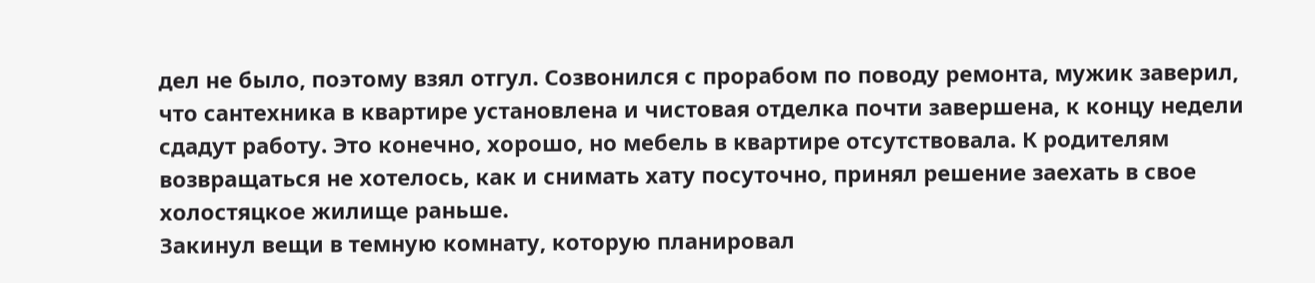дел не было, поэтому взял отгул. Созвонился с прорабом по поводу ремонта, мужик заверил, что сантехника в квартире установлена и чистовая отделка почти завершена, к концу недели сдадут работу. Это конечно, хорошо, но мебель в квартире отсутствовала. К родителям возвращаться не хотелось, как и снимать хату посуточно, принял решение заехать в свое холостяцкое жилище раньше.
Закинул вещи в темную комнату, которую планировал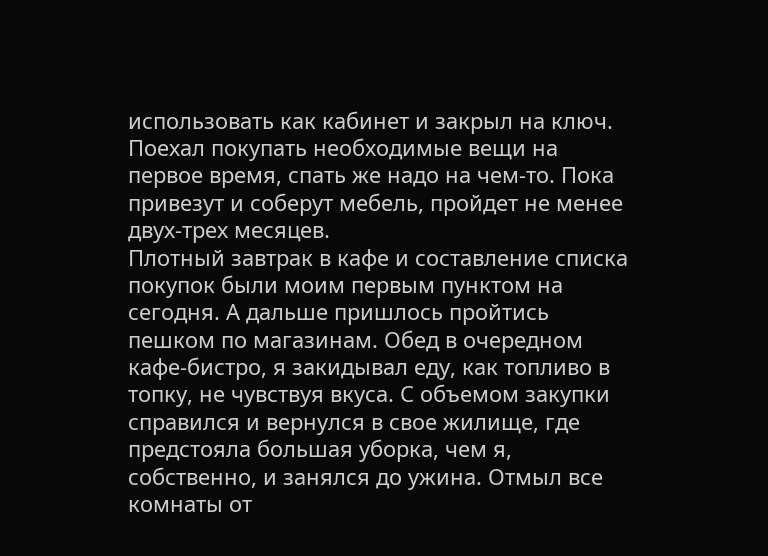использовать как кабинет и закрыл на ключ. Поехал покупать необходимые вещи на первое время, спать же надо на чем-то. Пока привезут и соберут мебель, пройдет не менее двух-трех месяцев.
Плотный завтрак в кафе и составление списка покупок были моим первым пунктом на сегодня. А дальше пришлось пройтись пешком по магазинам. Обед в очередном кафе-бистро, я закидывал еду, как топливо в топку, не чувствуя вкуса. С объемом закупки справился и вернулся в свое жилище, где предстояла большая уборка, чем я, собственно, и занялся до ужина. Отмыл все комнаты от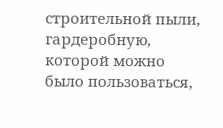строительной пыли, гардеробную, которой можно было пользоваться,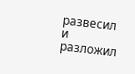развесил и разложил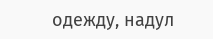одежду, надул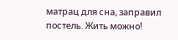матрац для сна, заправил постель. Жить можно!